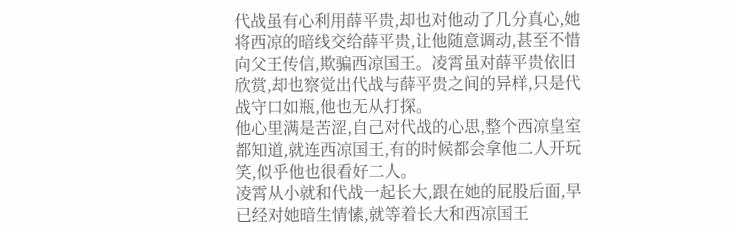代战虽有心利用薛平贵,却也对他动了几分真心,她将西凉的暗线交给薛平贵,让他随意调动,甚至不惜向父王传信,欺骗西凉国王。凌霄虽对薛平贵依旧欣赏,却也察觉出代战与薛平贵之间的异样,只是代战守口如瓶,他也无从打探。
他心里满是苦涩,自己对代战的心思,整个西凉皇室都知道,就连西凉国王,有的时候都会拿他二人开玩笑,似乎他也很看好二人。
凌霄从小就和代战一起长大,跟在她的屁股后面,早已经对她暗生情愫,就等着长大和西凉国王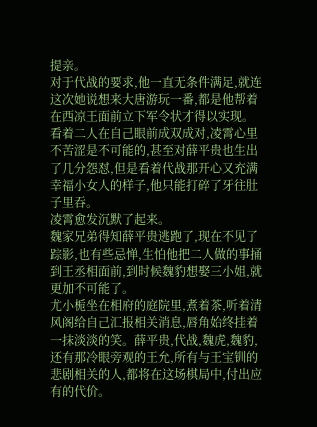提亲。
对于代战的要求,他一直无条件满足,就连这次她说想来大唐游玩一番,都是他帮着在西凉王面前立下军令状才得以实现。
看着二人在自己眼前成双成对,凌霄心里不苦涩是不可能的,甚至对薛平贵也生出了几分怨怼,但是看着代战那开心又充满幸福小女人的样子,他只能打碎了牙往肚子里吞。
凌霄愈发沉默了起来。
魏家兄弟得知薛平贵逃跑了,现在不见了踪影,也有些忌惮,生怕他把二人做的事捅到王丞相面前,到时候魏豹想娶三小姐,就更加不可能了。
尤小栀坐在相府的庭院里,煮着茶,听着清风阁给自己汇报相关消息,唇角始终挂着一抹淡淡的笑。薛平贵,代战,魏虎,魏豹,还有那冷眼旁观的王允,所有与王宝钏的悲剧相关的人,都将在这场棋局中,付出应有的代价。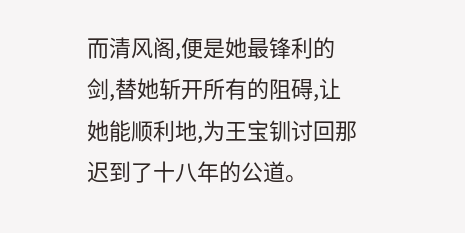而清风阁,便是她最锋利的剑,替她斩开所有的阻碍,让她能顺利地,为王宝钏讨回那迟到了十八年的公道。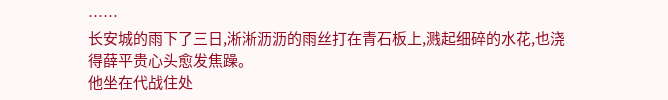……
长安城的雨下了三日,淅淅沥沥的雨丝打在青石板上,溅起细碎的水花,也浇得薛平贵心头愈发焦躁。
他坐在代战住处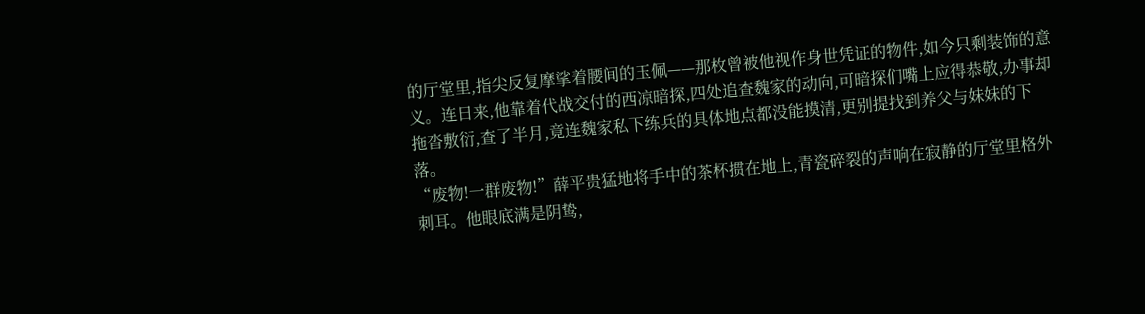的厅堂里,指尖反复摩挲着腰间的玉佩——那枚曾被他视作身世凭证的物件,如今只剩装饰的意义。连日来,他靠着代战交付的西凉暗探,四处追查魏家的动向,可暗探们嘴上应得恭敬,办事却拖沓敷衍,查了半月,竟连魏家私下练兵的具体地点都没能摸清,更别提找到养父与妹妹的下落。
“废物!一群废物!”薛平贵猛地将手中的茶杯掼在地上,青瓷碎裂的声响在寂静的厅堂里格外刺耳。他眼底满是阴鸷,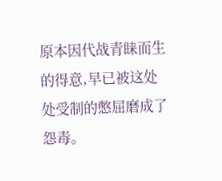原本因代战青睐而生的得意,早已被这处处受制的憋屈磨成了怨毒。